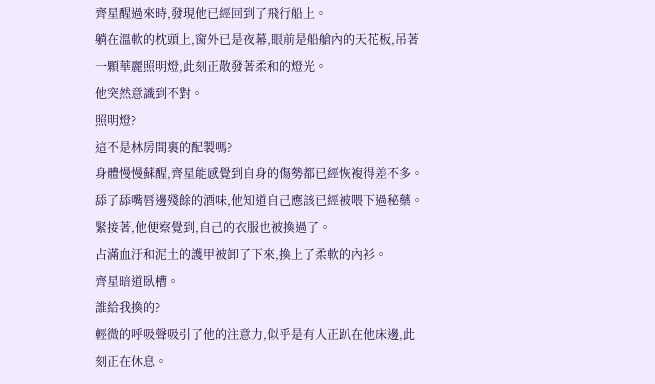齊星醒過來時,發現他已經回到了飛行船上。
躺在溫軟的枕頭上,窗外已是夜幕,眼前是船艙內的天花板,吊著一顆華麗照明燈,此刻正散發著柔和的燈光。
他突然意識到不對。
照明燈?
這不是林房間裏的配製嗎?
身體慢慢蘇醒,齊星能感覺到自身的傷勢都已經恢複得差不多。舔了舔嘴唇邊殘餘的酒味,他知道自己應該已經被喂下過秘藥。
緊接著,他便察覺到,自己的衣服也被換過了。
占滿血汙和泥土的護甲被卸了下來,換上了柔軟的內衫。
齊星暗道臥槽。
誰給我換的?
輕微的呼吸聲吸引了他的注意力,似乎是有人正趴在他床邊,此刻正在休息。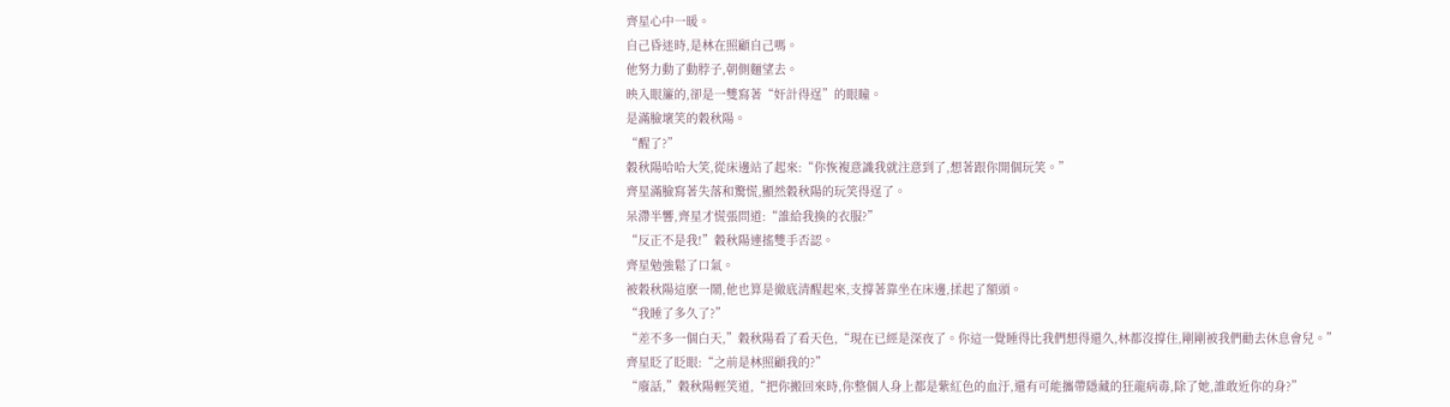齊星心中一暖。
自己昏迷時,是林在照顧自己嗎。
他努力動了動脖子,朝側麵望去。
映入眼簾的,卻是一雙寫著“奸計得逞”的眼瞳。
是滿臉壞笑的穀秋陽。
“醒了?”
穀秋陽哈哈大笑,從床邊站了起來:“你恢複意識我就注意到了,想著跟你開個玩笑。”
齊星滿臉寫著失落和驚慌,顯然穀秋陽的玩笑得逞了。
呆滯半響,齊星才慌張問道:“誰給我換的衣服?”
“反正不是我!”穀秋陽連搖雙手否認。
齊星勉強鬆了口氣。
被穀秋陽這麽一鬧,他也算是徹底清醒起來,支撐著靠坐在床邊,揉起了額頭。
“我睡了多久了?”
“差不多一個白天,”穀秋陽看了看天色,“現在已經是深夜了。你這一覺睡得比我們想得還久,林都沒撐住,剛剛被我們勸去休息會兒。”
齊星眨了眨眼:“之前是林照顧我的?”
“廢話,”穀秋陽輕笑道,“把你搬回來時,你整個人身上都是紫紅色的血汙,還有可能攜帶隱藏的狂龍病毒,除了她,誰敢近你的身?”